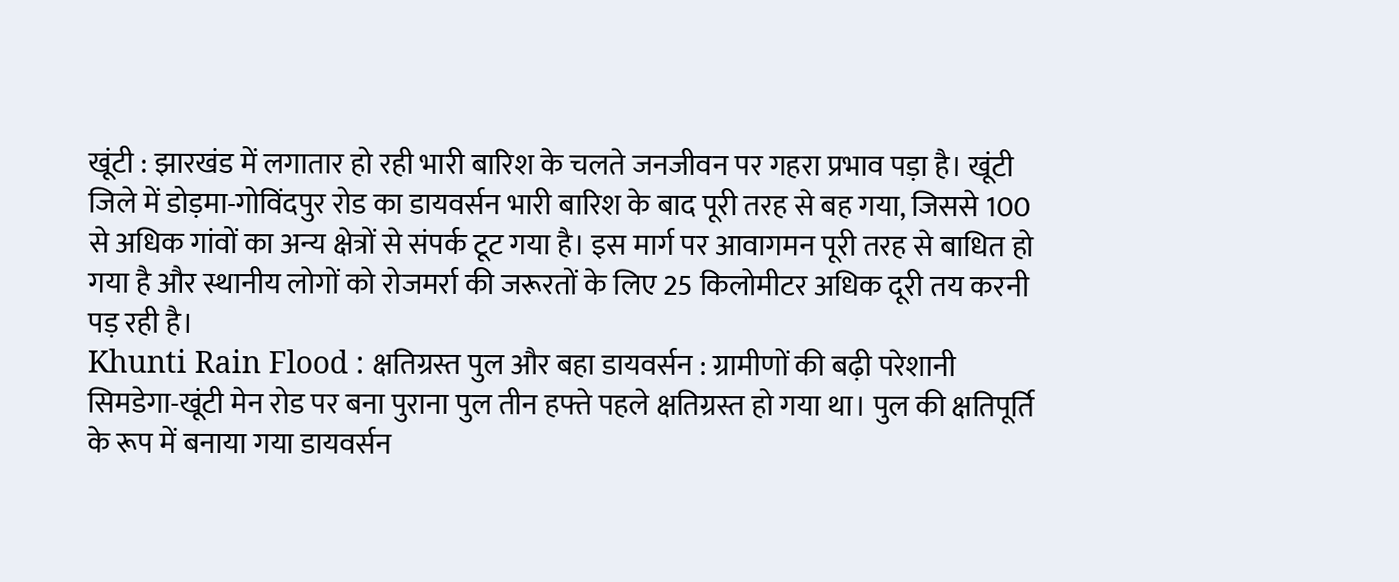खूंटी : झारखंड में लगातार हो रही भारी बारिश के चलते जनजीवन पर गहरा प्रभाव पड़ा है। खूंटी जिले में डोड़मा-गोविंदपुर रोड का डायवर्सन भारी बारिश के बाद पूरी तरह से बह गया, जिससे 100 से अधिक गांवों का अन्य क्षेत्रों से संपर्क टूट गया है। इस मार्ग पर आवागमन पूरी तरह से बाधित हो गया है और स्थानीय लोगों को रोजमर्रा की जरूरतों के लिए 25 किलोमीटर अधिक दूरी तय करनी पड़ रही है।
Khunti Rain Flood : क्षतिग्रस्त पुल और बहा डायवर्सन : ग्रामीणों की बढ़ी परेशानी
सिमडेगा-खूंटी मेन रोड पर बना पुराना पुल तीन हफ्ते पहले क्षतिग्रस्त हो गया था। पुल की क्षतिपूर्ति के रूप में बनाया गया डायवर्सन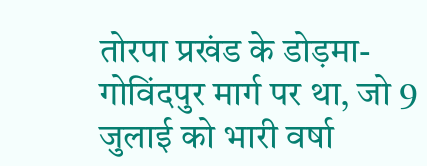तोरपा प्रखंड के डोड़मा-गोविंदपुर मार्ग पर था, जो 9 जुलाई को भारी वर्षा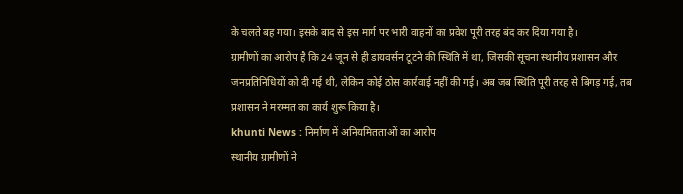के चलते बह गया। इसके बाद से इस मार्ग पर भारी वाहनों का प्रवेश पूरी तरह बंद कर दिया गया है।
ग्रामीणों का आरोप है कि 24 जून से ही डायवर्सन टूटने की स्थिति में था, जिसकी सूचना स्थानीय प्रशासन और जनप्रतिनिधियों को दी गई थी, लेकिन कोई ठोस कार्रवाई नहीं की गई। अब जब स्थिति पूरी तरह से बिगड़ गई, तब प्रशासन ने मरम्मत का कार्य शुरू किया है।
khunti News : निर्माण में अनियमितताओं का आरोप
स्थानीय ग्रामीणों ने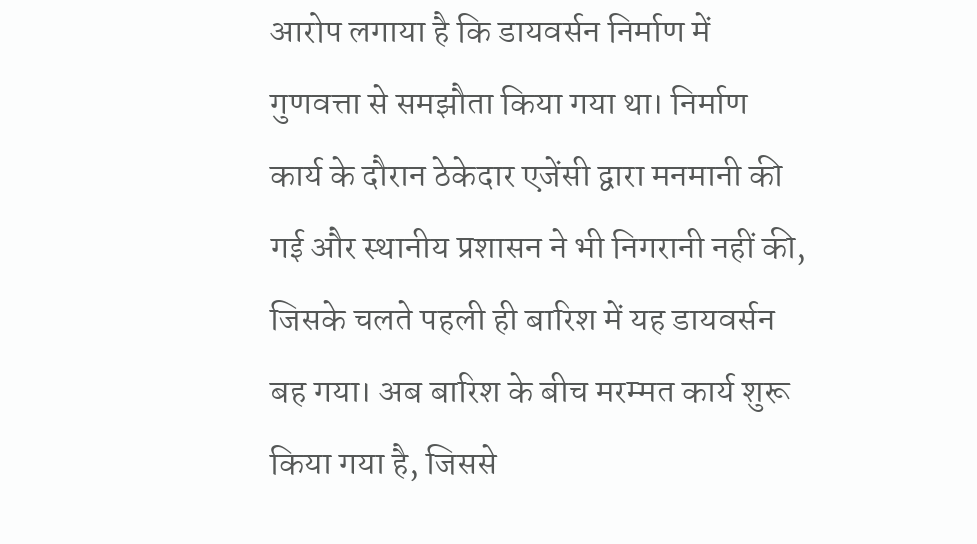आरोप लगाया है कि डायवर्सन निर्माण में गुणवत्ता से समझौता किया गया था। निर्माण कार्य के दौरान ठेकेदार एजेंसी द्वारा मनमानी की गई और स्थानीय प्रशासन ने भी निगरानी नहीं की, जिसके चलते पहली ही बारिश में यह डायवर्सन बह गया। अब बारिश के बीच मरम्मत कार्य शुरू किया गया है, जिससे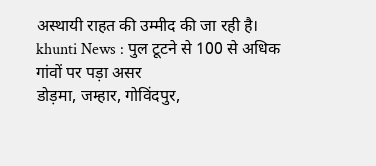अस्थायी राहत की उम्मीद की जा रही है।
khunti News : पुल टूटने से 100 से अधिक गांवों पर पड़ा असर
डोड़मा, जम्हार, गोविंदपुर,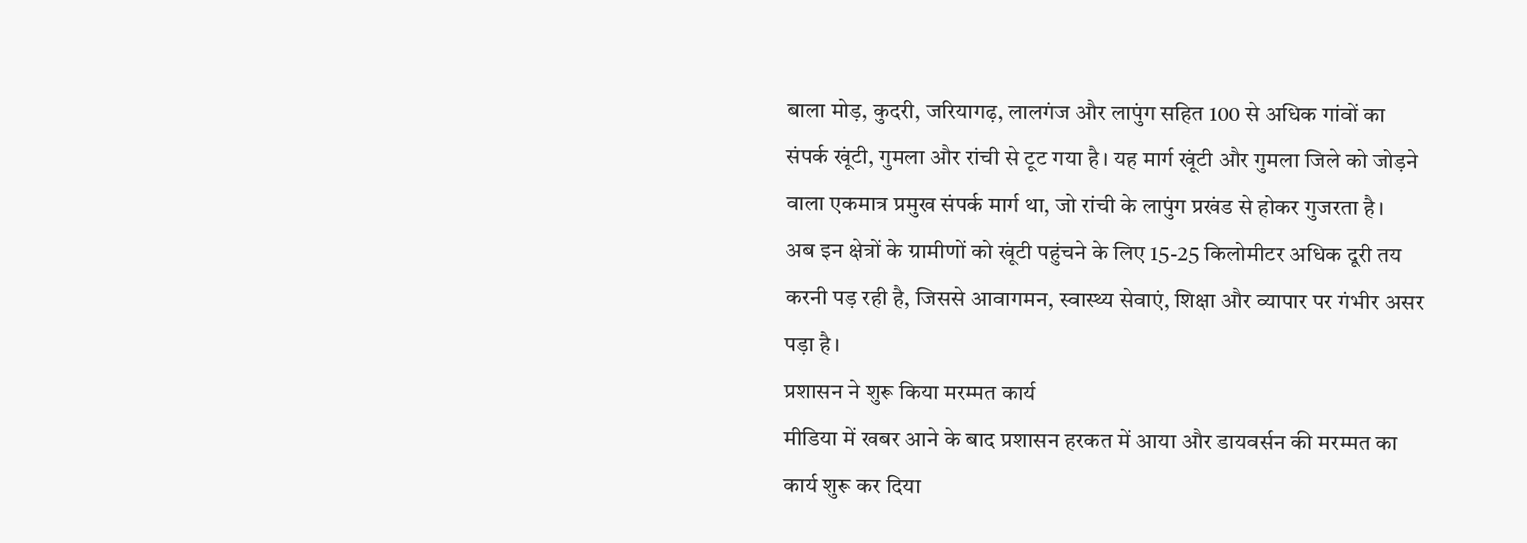बाला मोड़, कुदरी, जरियागढ़, लालगंज और लापुंग सहित 100 से अधिक गांवों का संपर्क खूंटी, गुमला और रांची से टूट गया है। यह मार्ग खूंटी और गुमला जिले को जोड़ने वाला एकमात्र प्रमुख संपर्क मार्ग था, जो रांची के लापुंग प्रखंड से होकर गुजरता है।
अब इन क्षेत्रों के ग्रामीणों को खूंटी पहुंचने के लिए 15-25 किलोमीटर अधिक दूरी तय करनी पड़ रही है, जिससे आवागमन, स्वास्थ्य सेवाएं, शिक्षा और व्यापार पर गंभीर असर पड़ा है।
प्रशासन ने शुरू किया मरम्मत कार्य
मीडिया में खबर आने के बाद प्रशासन हरकत में आया और डायवर्सन की मरम्मत का कार्य शुरू कर दिया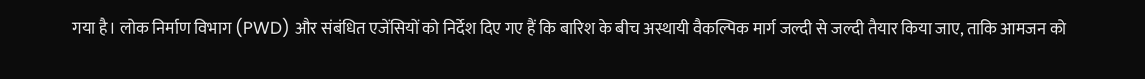गया है। लोक निर्माण विभाग (PWD) और संबंधित एजेंसियों को निर्देश दिए गए हैं कि बारिश के बीच अस्थायी वैकल्पिक मार्ग जल्दी से जल्दी तैयार किया जाए, ताकि आमजन को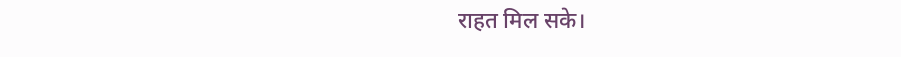राहत मिल सके।